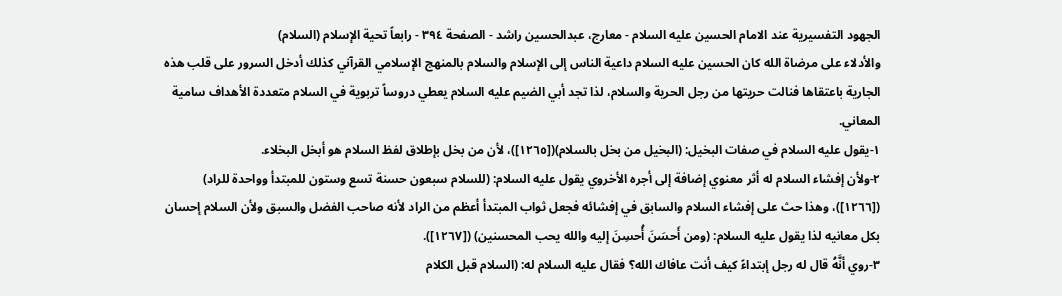الجهود التفسيرية عند الامام الحسين عليه السلام - معارج، عبدالحسين راشد - الصفحة ٣٩٤ - رابعاً تحية الإسلام (السلام)
والأدلاء على مرضاة الله كان الحسين عليه السلام داعية الناس إلى الإسلام والسلام بالمنهج الإسلامي القرآني كذلك أدخل السرور على قلب هذه الجارية باعتقاها فنالت حريتها من رجل الحرية والسلام، لذا تجد أبي الضيم عليه السلام يعطي دروساً تربوية في السلام متعددة الأهداف سامية المعاني.
١-يقول عليه السلام في صفات البخيل: (البخيل من بخل بالسلام)([١٢٦٥])، لأن من بخل بإطلاق لفظ السلام هو أبخل البخلاء.
٢-ولأن إفشاء السلام له أثر معنوي إضافة إلى أجره الأخروي يقول عليه السلام: (للسلام سبعون حسنة تسع وستون للمبتدأ وواحدة للراد) ([١٢٦٦])، وهذا حث على إفشاء السلام والسابق في إفشائه فجعل ثواب المبتدأ أعظم من الراد لأنه صاحب الفضل والسبق ولأن السلام إحسان بكل معانيه لذا يقول عليه السلام: (ومن أَحسَنَ أُحسِنَ إليه والله يحب المحسنين) ([١٢٦٧]).
٣-روي أنَّهُ قال له رجل إبتداءً كيف أنت عافاك الله؟ فقال عليه السلام له: (السلام قبل الكلام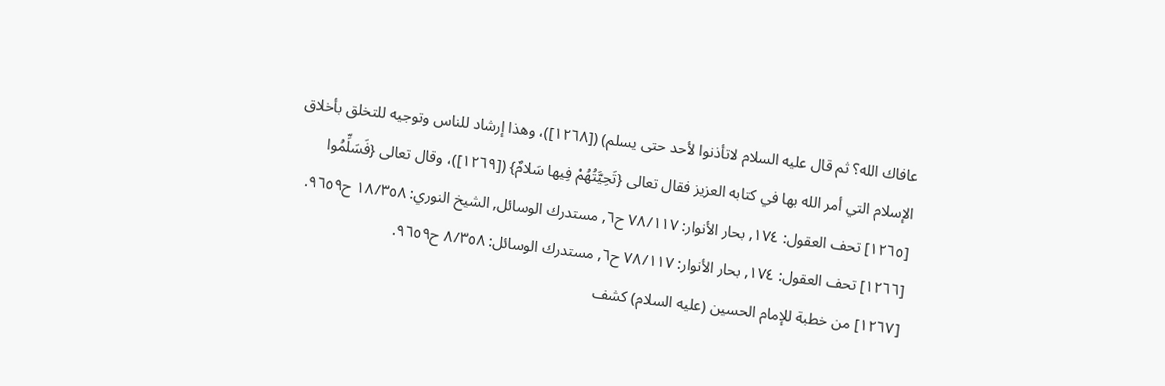عافاك الله؟ ثم قال عليه السلام لاتأذنوا لأحد حتى يسلم) ([١٢٦٨])، وهذا إرشاد للناس وتوجيه للتخلق بأخلاق الإسلام التي أمر الله بها في كتابه العزيز فقال تعالى {تَحِيَّتُهُمْ فِيها سَلامٌ} ([١٢٦٩])، وقال تعالى {فَسَلِّمُوا
[١٢٦٥] تحف العقول: ١٧٤, بحار الأنوار: ٧٨/١١٧ ح٦, مستدرك الوسائل, الشيخ النوري: ١٨/٣٥٨ ح٩٦٥٩.
[١٢٦٦] تحف العقول: ١٧٤, بحار الأنوار: ٧٨/١١٧ ح٦, مستدرك الوسائل: ٨/٣٥٨ ح٩٦٥٩.
[١٢٦٧] من خطبة للإمام الحسين (عليه السلام) كشف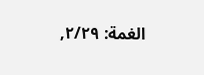الغمة: ٢/٢٩,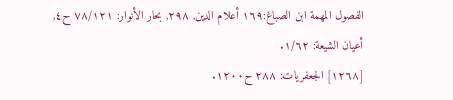الفصول المهمة ابن الصباغ:١٦٩ أعلام الدين, ٢٩٨, بحار الأنوار: ٧٨/١٢١ ح٤, أعيان الشيعة: ١/٦٢.
[١٢٦٨] الجعفريات: ٢٨٨ ح١٢٠٠.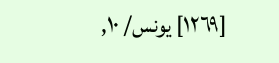[١٢٦٩] يونس/ ١٠,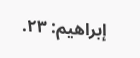إبراهيم: ٢٣.